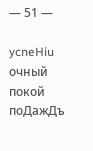— 51 —

ycneHiu очный покой поДажДъ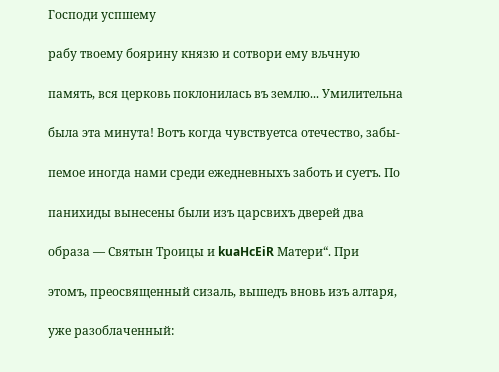Господи успшему

рабу твоему боярину князю и сотвори ему вљчную

память, вся церковь поклонилась въ землю... Умилительна

была эта минута! Вотъ когда чувствуетса отечество, забы-

пемое иногда нами среди ежедневныхъ заботь и суетъ. По

панихиды вынесены были изъ царсвихъ дверей два

образа — Святын Троицы и kuaHcEiR Матери“. При

этомъ, преосвященный сизаль, вышедъ вновь изъ алтаря,

уже разоблаченный: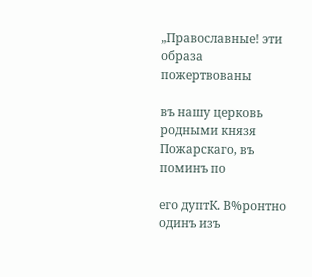„Православные! эти образа пожертвованы

въ нашу церковь родными князя Пожарскаго, въ поминъ по

его дуптК. В%ронтно одинъ изъ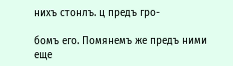нихъ стонлъ. ц предъ гро-

бомъ его. Помянемъ же предъ ними еще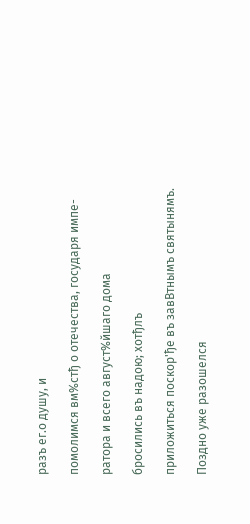разъ ег.о душу, и

помолимся вм%стђ о отечества, государя импе-

ратора и всего август%йшаго дома

бросились въ надою; хотђлъ

приложиться поскор'ђе въ завВтнымъ святынямъ.

Поздно уже разошелся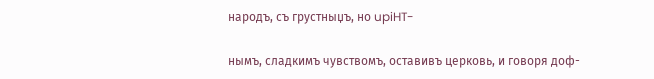народъ, съ грустныџъ, но upiHT-

нымъ, сладкимъ чувствомъ, оставивъ церковь, и говоря доф-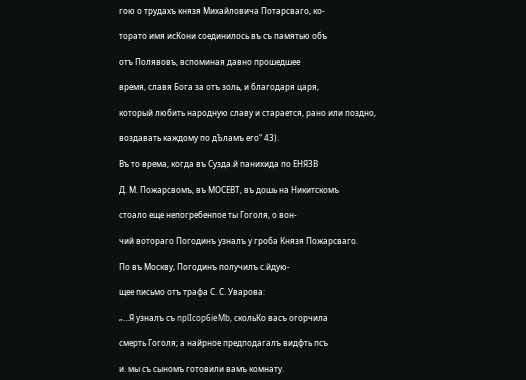гою о трудахъ князя Михайловича Потарсваго, ко-

торато имя исКони соединилось въ съ памятью объ

отъ Полявовъ, вспоминая давно прошедшее

время, славя Бога за отъ золь, и благодаря царя,

который любить народную славу и старается, рано или поздно,

воздавать каждому по дЪламъ его“ 43).

Въ то врема, когда въ Сузда.й панихида по ЕНЯЗВ

Д. М. Пожарсвомъ, въ МОСЕВТ, въ дошь на Никитскомъ

стоало еще непогребенпое ты Гоголя, о вон-

чий вотораго Погодинъ узналъ у гроба Князя Пожарсваго.

По въ Москву, Погодинъ получилъ с.йдую-

щее письмо отъ трафа С. С. Уварова:

„...Я узналъ съ nplIcop6ieMb, скольКо васъ огорчила

смерть Гоголя; а найрное предподагалъ видфть псъ

и. мы съ сыномъ готовили вамъ комнату.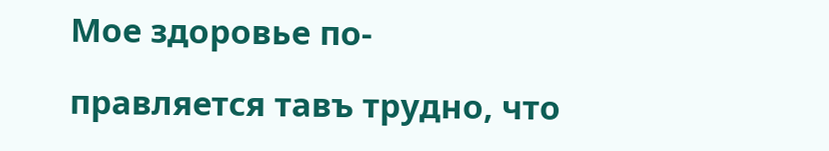Мое здоровье по-

правляется тавъ трудно, что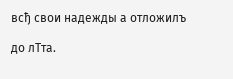всђ свои надежды а отложилъ

до лТта.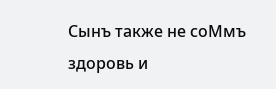Сынъ также не соМмъ здоровь и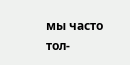мы часто тол-